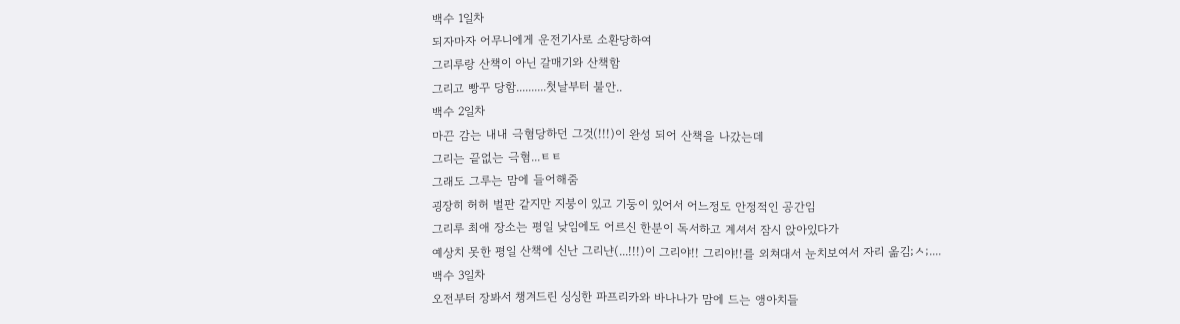백수 1일차
되자마자 어무니에게 운전기사로 소환당하여
그리루랑 산책이 아닌 갈매기와 산책함
그리고 빵꾸 당함..........첫날부터 불안..
백수 2일차
마끈 감는 내내 극혐당하던 그것(!!!)이 완성 되어 산책을 나갔는데
그리는 끝없는 극혐...ㅌㅌ
그래도 그루는 맘에 들어해줌
굉장히 허허 벌판 같지만 지붕이 있고 기둥이 있어서 어느정도 안정적인 공간임
그리루 최애 장소는 평일 낮임에도 어르신 한분이 독서하고 계셔서 잠시 앉아있다가
예상치 못한 평일 산책에 신난 그리냔(...!!!)이 그리야!! 그리야!!를 외쳐대서 눈치보여서 자리 옮김;ㅅ;....
백수 3일차
오전부터 장봐서 챙겨드린 싱싱한 파프리카와 바나나가 맘에 드는 앵아치들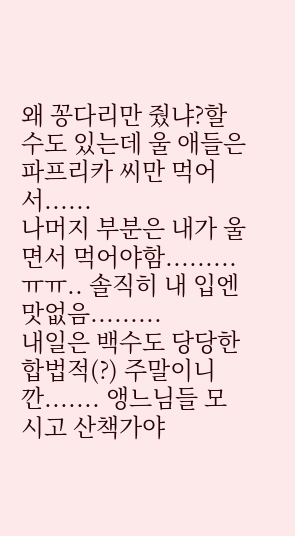왜 꽁다리만 줬냐?할수도 있는데 울 애들은 파프리카 씨만 먹어서......
나머지 부분은 내가 울면서 먹어야함......... ㅠㅠ.. 솔직히 내 입엔 맛없음.........
내일은 백수도 당당한 합법적(?) 주말이니깐....... 앵느님들 모시고 산책가야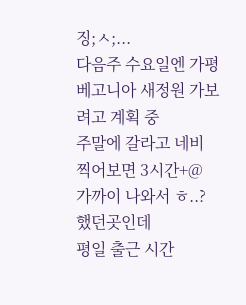징;ㅅ;...
다음주 수요일엔 가평 베고니아 새정원 가보려고 계획 중
주말에 갈라고 네비 찍어보면 3시간+@ 가까이 나와서 ㅎ..? 했던곳인데
평일 출근 시간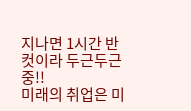지나면 1시간 반 컷이라 두근두근 중!!
미래의 취업은 미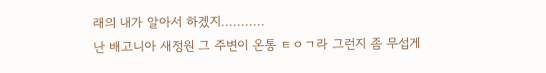래의 내가 알아서 하겠지...........
난 배고니아 새정원 그 주변이 온통 ㅌㅇㄱ라 그런지 좀 무섭게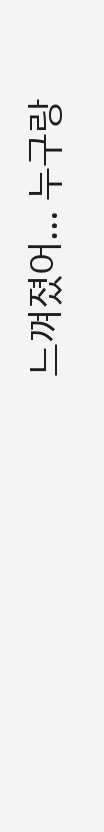느껴졌어… 누구랑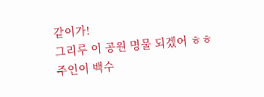같이가!
그리루 이 공원 명물 되겠어 ㅎㅎ
주인이 백수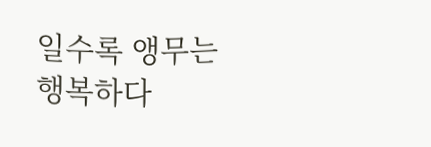일수록 앵무는 행복하다